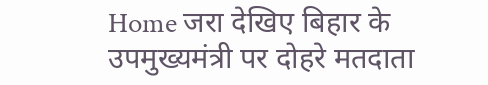Home जरा देखिए बिहार के उपमुख्यमंत्री पर दोहरे मतदाता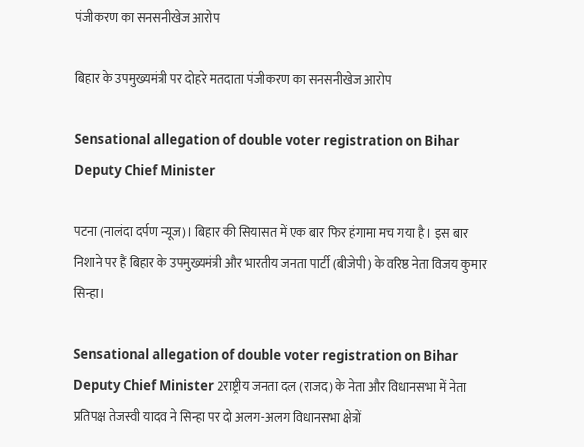पंजीकरण का सनसनीखेज आरोप

बिहार के उपमुख्यमंत्री पर दोहरे मतदाता पंजीकरण का सनसनीखेज आरोप

Sensational allegation of double voter registration on Bihar Deputy Chief Minister

पटना (नालंदा दर्पण न्यूज)। बिहार की सियासत में एक बार फिर हंगामा मच गया है। इस बार निशाने पर हैं बिहार के उपमुख्यमंत्री और भारतीय जनता पार्टी (बीजेपी) के वरिष्ठ नेता विजय कुमार सिन्हा।

Sensational allegation of double voter registration on Bihar Deputy Chief Minister 2राष्ट्रीय जनता दल (राजद) के नेता और विधानसभा में नेता प्रतिपक्ष तेजस्वी यादव ने सिन्हा पर दो अलग-अलग विधानसभा क्षेत्रों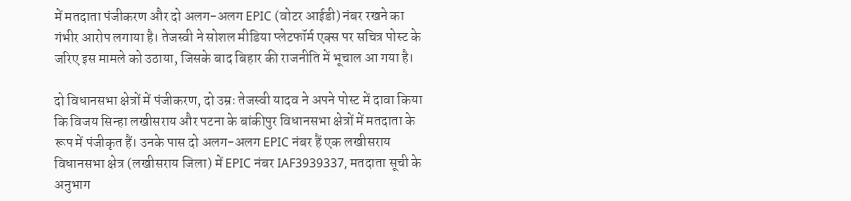में मतदाता पंजीकरण और दो अलग-अलग EPIC (वोटर आईडी) नंबर रखने का गंभीर आरोप लगाया है। तेजस्वी ने सोशल मीडिया प्लेटफॉर्म एक्स पर सचित्र पोस्ट के जरिए इस मामले को उठाया, जिसके बाद बिहार की राजनीति में भूचाल आ गया है।

दो विधानसभा क्षेत्रों में पंजीकरण, दो उम्रः तेजस्वी यादव ने अपने पोस्ट में दावा किया कि विजय सिन्हा लखीसराय और पटना के बांकीपुर विधानसभा क्षेत्रों में मतदाता के रूप में पंजीकृत हैं। उनके पास दो अलग-अलग EPIC नंबर हैं एक लखीसराय विधानसभा क्षेत्र (लखीसराय जिला) में EPIC नंबर IAF3939337, मतदाता सूची के अनुभाग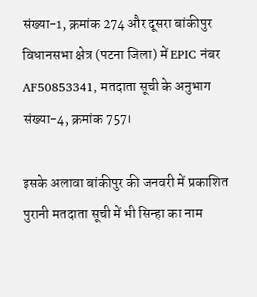संख्या-1, क्रमांक 274 और दूसरा बांकीपुर विधानसभा क्षेत्र (पटना जिला) में EPIC नंबर AF50853341, मतदाता सूची के अनुभाग संख्या-4, क्रमांक 757।

इसके अलावा बांकीपुर की जनवरी में प्रकाशित पुरानी मतदाता सूची में भी सिन्हा का नाम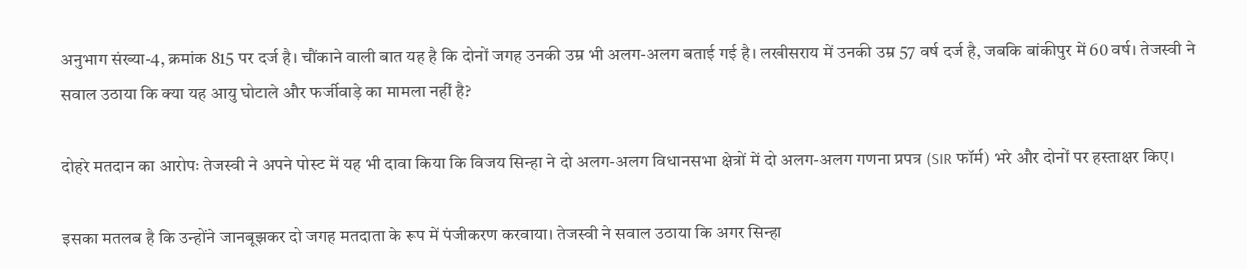अनुभाग संख्या-4, क्रमांक 815 पर दर्ज है। चौंकाने वाली बात यह है कि दोनों जगह उनकी उम्र भी अलग-अलग बताई गई है। लखीसराय में उनकी उम्र 57 वर्ष दर्ज है, जबकि बांकीपुर में 60 वर्ष। तेजस्वी ने सवाल उठाया कि क्या यह आयु घोटाले और फर्जीवाड़े का मामला नहीं है?

दोहरे मतदान का आरोपः तेजस्वी ने अपने पोस्ट में यह भी दावा किया कि विजय सिन्हा ने दो अलग-अलग विधानसभा क्षेत्रों में दो अलग-अलग गणना प्रपत्र (SIR फॉर्म) भरे और दोनों पर हस्ताक्षर किए।

इसका मतलब है कि उन्होंने जानबूझकर दो जगह मतदाता के रूप में पंजीकरण करवाया। तेजस्वी ने सवाल उठाया कि अगर सिन्हा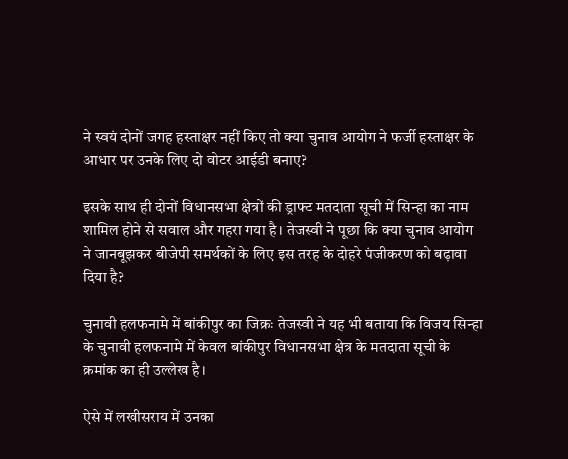ने स्वयं दोनों जगह हस्ताक्षर नहीं किए तो क्या चुनाव आयोग ने फर्जी हस्ताक्षर के आधार पर उनके लिए दो वोटर आईडी बनाए?

इसके साथ ही दोनों विधानसभा क्षेत्रों की ड्राफ्ट मतदाता सूची में सिन्हा का नाम शामिल होने से सवाल और गहरा गया है। तेजस्वी ने पूछा कि क्या चुनाव आयोग ने जानबूझकर बीजेपी समर्थकों के लिए इस तरह के दोहरे पंजीकरण को बढ़ावा दिया है?

चुनावी हलफनामे में बांकीपुर का जिक्रः तेजस्वी ने यह भी बताया कि विजय सिन्हा के चुनावी हलफनामे में केवल बांकीपुर विधानसभा क्षेत्र के मतदाता सूची के क्रमांक का ही उल्लेख है।

ऐसे में लखीसराय में उनका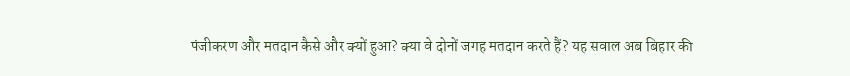पंजीकरण और मतदान कैसे और क्यों हुआ? क्या वे दोनों जगह मतदान करते हैं? यह सवाल अब बिहार की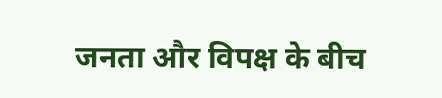जनता और विपक्ष के बीच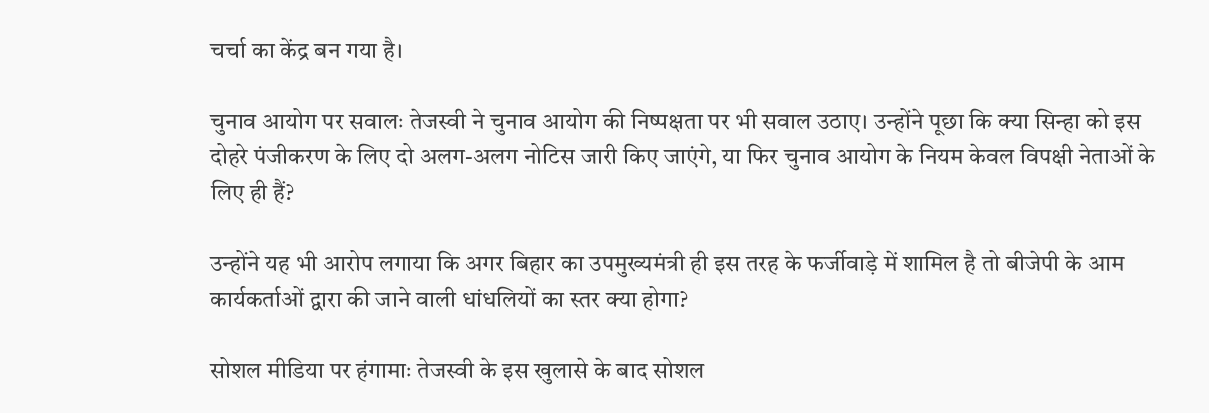चर्चा का केंद्र बन गया है।

चुनाव आयोग पर सवालः तेजस्वी ने चुनाव आयोग की निष्पक्षता पर भी सवाल उठाए। उन्होंने पूछा कि क्या सिन्हा को इस दोहरे पंजीकरण के लिए दो अलग-अलग नोटिस जारी किए जाएंगे, या फिर चुनाव आयोग के नियम केवल विपक्षी नेताओं के लिए ही हैं?

उन्होंने यह भी आरोप लगाया कि अगर बिहार का उपमुख्यमंत्री ही इस तरह के फर्जीवाड़े में शामिल है तो बीजेपी के आम कार्यकर्ताओं द्वारा की जाने वाली धांधलियों का स्तर क्या होगा?

सोशल मीडिया पर हंगामाः तेजस्वी के इस खुलासे के बाद सोशल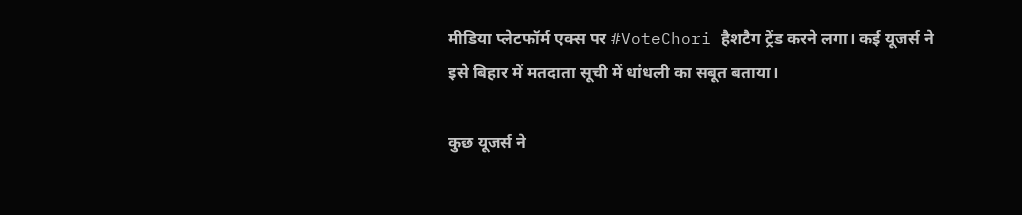मीडिया प्लेटफॉर्म एक्स पर #VoteChori हैशटैग ट्रेंड करने लगा। कई यूजर्स ने इसे बिहार में मतदाता सूची में धांधली का सबूत बताया।

कुछ यूजर्स ने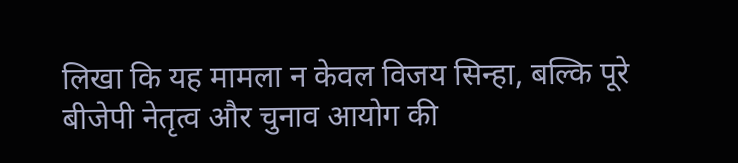लिखा कि यह मामला न केवल विजय सिन्हा, बल्कि पूरे बीजेपी नेतृत्व और चुनाव आयोग की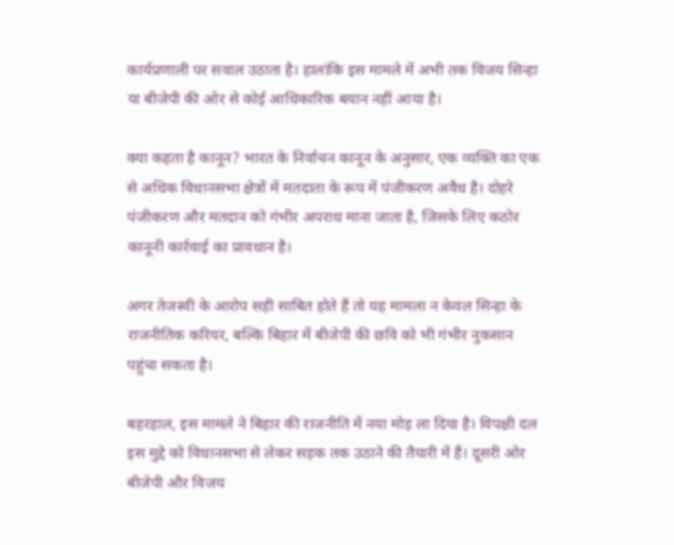कार्यप्रणाली पर सवाल उठाता है। हालांकि इस मामले में अभी तक विजय सिन्हा या बीजेपी की ओर से कोई आधिकारिक बयान नहीं आया है।

क्या कहता है कानून? भारत के निर्वाचन कानून के अनुसार, एक व्यक्ति का एक से अधिक विधानसभा क्षेत्रों में मतदाता के रूप में पंजीकरण अवैध है। दोहरे पंजीकरण और मतदान को गंभीर अपराध माना जाता है, जिसके लिए कठोर कानूनी कार्रवाई का प्रावधान है।

अगर तेजस्वी के आरोप सही साबित होते हैं तो यह मामला न केवल सिन्हा के राजनीतिक करियर, बल्कि बिहार में बीजेपी की छवि को भी गंभीर नुकसान पहुंचा सकता है।

बहरहाल, इस मामले ने बिहार की राजनीति में नया मोड़ ला दिया है। विपक्षी दल इस मुद्दे को विधानसभा से लेकर सड़क तक उठाने की तैयारी में हैं। दूसरी ओर बीजेपी और विजय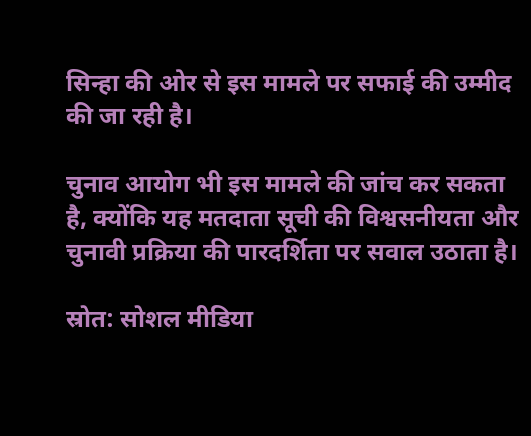सिन्हा की ओर से इस मामले पर सफाई की उम्मीद की जा रही है।

चुनाव आयोग भी इस मामले की जांच कर सकता है, क्योंकि यह मतदाता सूची की विश्वसनीयता और चुनावी प्रक्रिया की पारदर्शिता पर सवाल उठाता है।

स्रोत: सोशल मीडिया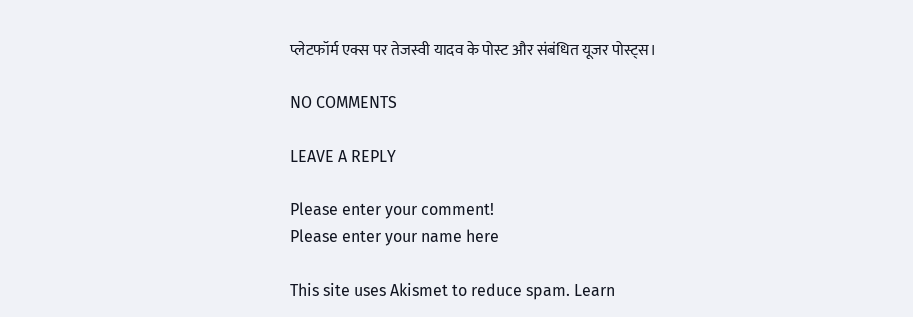प्लेटफॉर्म एक्स पर तेजस्वी यादव के पोस्ट और संबंधित यूजर पोस्ट्स।

NO COMMENTS

LEAVE A REPLY

Please enter your comment!
Please enter your name here

This site uses Akismet to reduce spam. Learn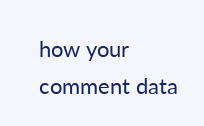how your comment data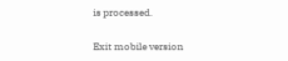is processed.

Exit mobile version